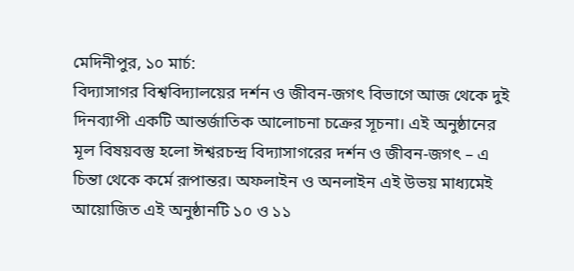মেদিনীপুর, ১০ মার্চ:
বিদ্যাসাগর বিশ্ববিদ্যালয়ের দর্শন ও জীবন-জগৎ বিভাগে আজ থেকে দুই দিনব্যাপী একটি আন্তর্জাতিক আলোচনা চক্রের সূচনা। এই অনুষ্ঠানের মূল বিষয়বস্তু হলো ঈশ্বরচন্দ্র বিদ্যাসাগরের দর্শন ও জীবন-জগৎ – এ চিন্তা থেকে কর্মে রূপান্তর। অফলাইন ও অনলাইন এই উভয় মাধ্যমেই আয়োজিত এই অনুষ্ঠানটি ১০ ও ১১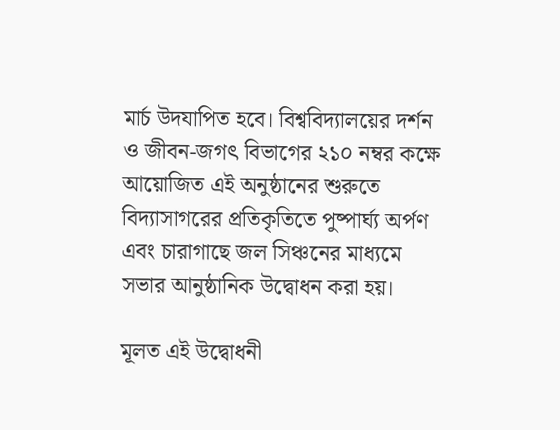মার্চ উদযাপিত হবে। বিশ্ববিদ্যালয়ের দর্শন ও জীবন-জগৎ বিভাগের ২১০ নম্বর কক্ষে আয়োজিত এই অনুষ্ঠানের শুরুতে বিদ্যাসাগরের প্রতিকৃতিতে পুষ্পার্ঘ্য অর্পণ এবং চারাগাছে জল সিঞ্চনের মাধ্যমে সভার আনুষ্ঠানিক উদ্বোধন করা হয়।

মূলত এই উদ্বোধনী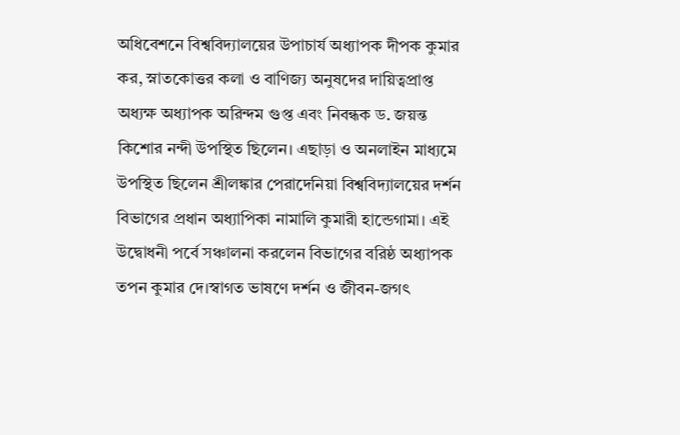অধিবেশনে বিশ্ববিদ্যালয়ের উপাচার্য অধ্যাপক দীপক কুমার কর, স্নাতকোত্তর কলা ও বাণিজ্য অনুষদের দায়িত্বপ্রাপ্ত অধ্যক্ষ অধ্যাপক অরিন্দম গুপ্ত এবং নিবন্ধক ড. জয়ন্ত কিশোর নন্দী উপস্থিত ছিলেন। এছাড়া ও অনলাইন মাধ্যমে উপস্থিত ছিলেন শ্রীলঙ্কার পেরাদেনিয়া বিশ্ববিদ্যালয়ের দর্শন বিভাগের প্রধান অধ্যাপিকা নামালি কুমারী হান্ডেগামা। এই উদ্বোধনী পর্বে সঞ্চালনা করলেন বিভাগের বরিষ্ঠ অধ্যাপক তপন কুমার দে।স্বাগত ভাষণে দর্শন ও জীবন-জগৎ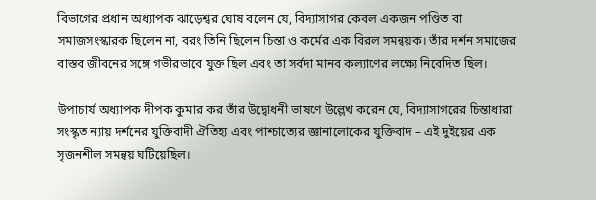বিভাগের প্রধান অধ্যাপক ঝাড়েশ্বর ঘোষ বলেন যে, বিদ্যাসাগর কেবল একজন পণ্ডিত বা সমাজসংস্কারক ছিলেন না, বরং তিনি ছিলেন চিন্তা ও কর্মের এক বিরল সমন্বয়ক। তাঁর দর্শন সমাজের বাস্তব জীবনের সঙ্গে গভীরভাবে যুক্ত ছিল এবং তা সর্বদা মানব কল্যাণের লক্ষ্যে নিবেদিত ছিল।

উপাচার্য অধ্যাপক দীপক কুমার কর তাঁর উদ্বোধনী ভাষণে উল্লেখ করেন যে, বিদ্যাসাগরের চিন্তাধারা সংস্কৃত ন্যায় দর্শনের যুক্তিবাদী ঐতিহ্য এবং পাশ্চাত্যের জ্ঞানালোকের যুক্তিবাদ – এই দুইয়ের এক সৃজনশীল সমন্বয় ঘটিয়েছিল।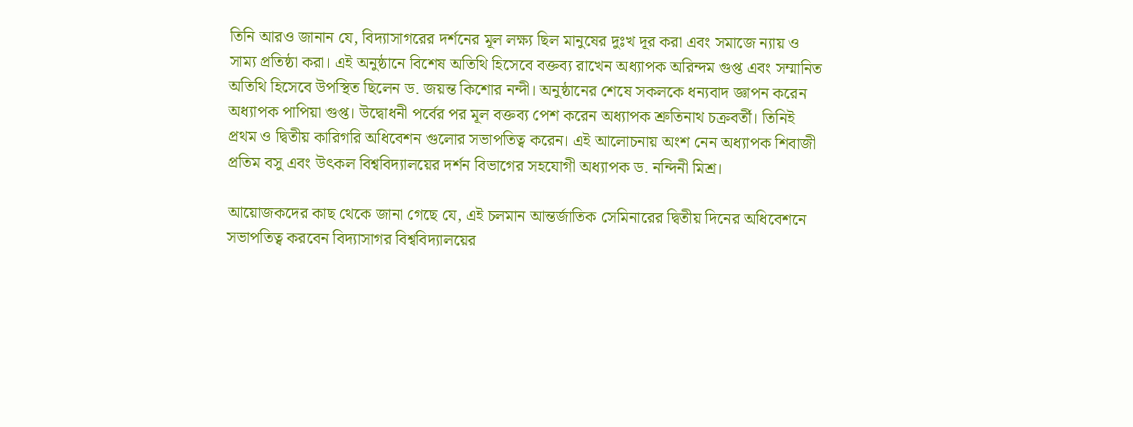তিনি আরও জানান যে, বিদ্যাসাগরের দর্শনের মূল লক্ষ্য ছিল মানুষের দুঃখ দূর করা এবং সমাজে ন্যায় ও সাম্য প্রতিষ্ঠা করা। এই অনুষ্ঠানে বিশেষ অতিথি হিসেবে বক্তব্য রাখেন অধ্যাপক অরিন্দম গুপ্ত এবং সম্মানিত অতিথি হিসেবে উপস্থিত ছিলেন ড. জয়ন্ত কিশোর নন্দী। অনুষ্ঠানের শেষে সকলকে ধন্যবাদ জ্ঞাপন করেন অধ্যাপক পাপিয়া গুপ্ত। উদ্বোধনী পর্বের পর মূল বক্তব্য পেশ করেন অধ্যাপক শ্রুতিনাথ চক্রবর্তী। তিনিই প্রথম ও দ্বিতীয় কারিগরি অধিবেশন গুলোর সভাপতিত্ব করেন। এই আলোচনায় অংশ নেন অধ্যাপক শিবাজী প্রতিম বসু এবং উৎকল বিশ্ববিদ্যালয়ের দর্শন বিভাগের সহযোগী অধ্যাপক ড. নন্দিনী মিশ্র।

আয়োজকদের কাছ থেকে জানা গেছে যে, এই চলমান আন্তর্জাতিক সেমিনারের দ্বিতীয় দিনের অধিবেশনে সভাপতিত্ব করবেন বিদ্যাসাগর বিশ্ববিদ্যালয়ের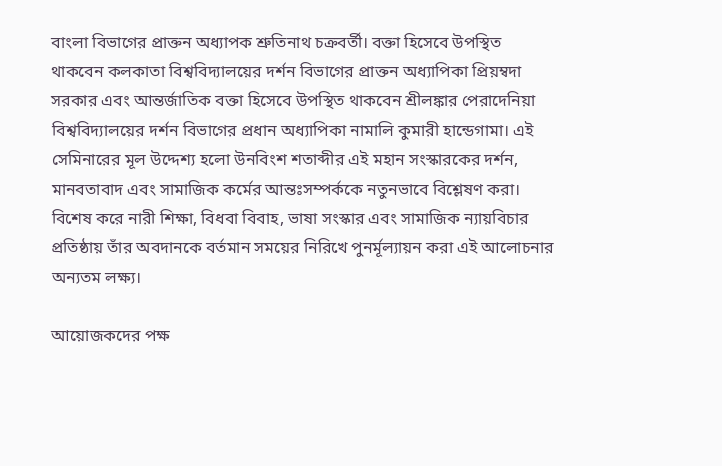বাংলা বিভাগের প্রাক্তন অধ্যাপক শ্রুতিনাথ চক্রবর্তী। বক্তা হিসেবে উপস্থিত থাকবেন কলকাতা বিশ্ববিদ্যালয়ের দর্শন বিভাগের প্রাক্তন অধ্যাপিকা প্রিয়ম্বদা সরকার এবং আন্তর্জাতিক বক্তা হিসেবে উপস্থিত থাকবেন শ্রীলঙ্কার পেরাদেনিয়া বিশ্ববিদ্যালয়ের দর্শন বিভাগের প্রধান অধ্যাপিকা নামালি কুমারী হান্ডেগামা। এই সেমিনারের মূল উদ্দেশ্য হলো উনবিংশ শতাব্দীর এই মহান সংস্কারকের দর্শন, মানবতাবাদ এবং সামাজিক কর্মের আন্তঃসম্পর্ককে নতুনভাবে বিশ্লেষণ করা। বিশেষ করে নারী শিক্ষা, বিধবা বিবাহ, ভাষা সংস্কার এবং সামাজিক ন্যায়বিচার প্রতিষ্ঠায় তাঁর অবদানকে বর্তমান সময়ের নিরিখে পুনর্মূল্যায়ন করা এই আলোচনার অন্যতম লক্ষ্য।

আয়োজকদের পক্ষ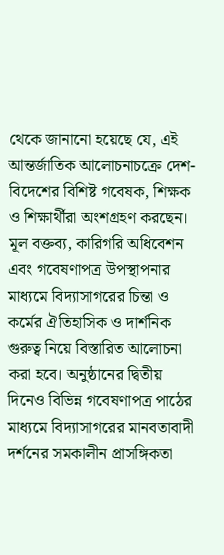থেকে জানানো হয়েছে যে, এই আন্তর্জাতিক আলোচনাচক্রে দেশ-বিদেশের বিশিষ্ট গবেষক, শিক্ষক ও শিক্ষার্থীরা অংশগ্রহণ করছেন। মূল বক্তব্য, কারিগরি অধিবেশন এবং গবেষণাপত্র উপস্থাপনার মাধ্যমে বিদ্যাসাগরের চিন্তা ও কর্মের ঐতিহাসিক ও দার্শনিক গুরুত্ব নিয়ে বিস্তারিত আলোচনা করা হবে। অনুষ্ঠানের দ্বিতীয় দিনেও বিভিন্ন গবেষণাপত্র পাঠের মাধ্যমে বিদ্যাসাগরের মানবতাবাদী দর্শনের সমকালীন প্রাসঙ্গিকতা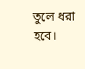তুলে ধরা হবে।